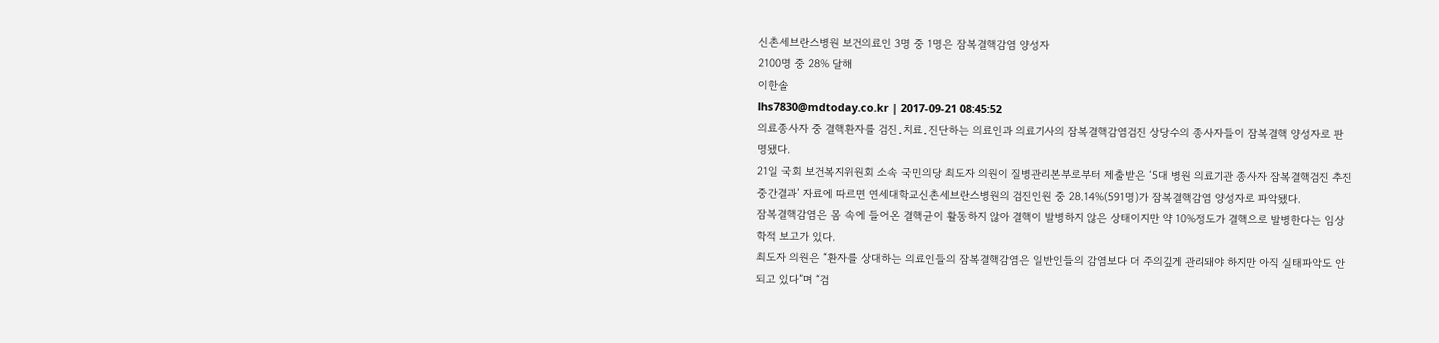신촌세브란스병원 보건의료인 3명 중 1명은 잠복결핵감염 양성자
2100명 중 28% 달해
이한솔
lhs7830@mdtoday.co.kr | 2017-09-21 08:45:52
의료종사자 중 결핵환자를 검진․치료․진단하는 의료인과 의료기사의 잠복결핵감염검진 상당수의 종사자들이 잠복결핵 양성자로 판명됐다.
21일 국회 보건복지위원회 소속 국민의당 최도자 의원이 질병관리본부로부터 제출받은 ‘5대 병원 의료기관 종사자 잠복결핵검진 추진 중간결과’ 자료에 따르면 연세대학교신촌세브란스병원의 검진인원 중 28.14%(591명)가 잠복결핵감염 양성자로 파악됐다.
잠복결핵감염은 몸 속에 들어온 결핵균이 활동하지 않아 결핵이 발병하지 않은 상태이지만 약 10%정도가 결핵으로 발병한다는 임상학적 보고가 있다.
최도자 의원은 “환자를 상대하는 의료인들의 잠복결핵감염은 일반인들의 감염보다 더 주의깊게 관리돼야 하지만 아직 실태파악도 안되고 있다”며 “검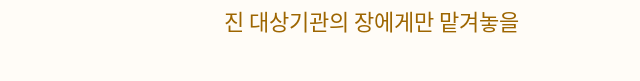진 대상기관의 장에게만 맡겨놓을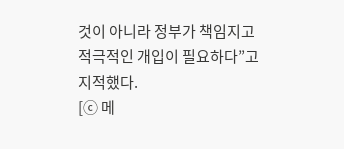것이 아니라 정부가 책임지고 적극적인 개입이 필요하다”고 지적했다.
[ⓒ 메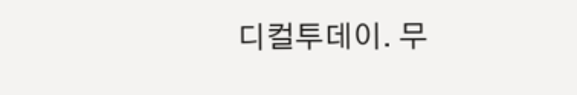디컬투데이. 무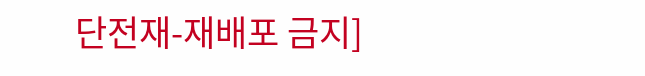단전재-재배포 금지]